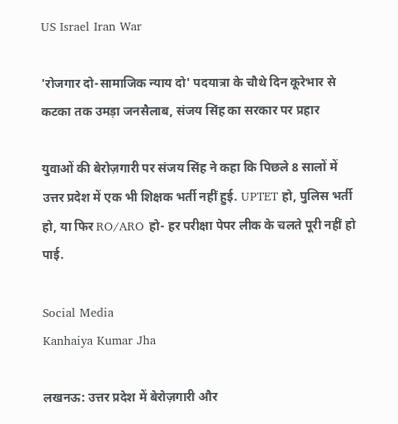US Israel Iran War

'रोजगार दो-सामाजिक न्याय दो' पदयात्रा के चौथे दिन कूरेभार से कटका तक उमड़ा जनसैलाब, संजय सिंह का सरकार पर प्रहार

युवाओं की बेरोज़गारी पर संजय सिंह ने कहा कि पिछले 8 सालों में उत्तर प्रदेश में एक भी शिक्षक भर्ती नहीं हुई. UPTET हो, पुलिस भर्ती हो, या फिर RO/ARO हो- हर परीक्षा पेपर लीक के चलते पूरी नहीं हो पाई.

Social Media
Kanhaiya Kumar Jha

लखनऊ: उत्तर प्रदेश में बेरोज़गारी और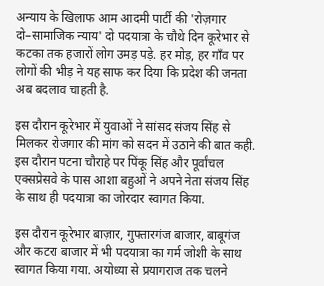अन्याय के खिलाफ आम आदमी पार्टी की 'रोज़गार दो–सामाजिक न्याय' दो पदयात्रा के चौथे दिन कूरेभार से कटका तक हजारों लोग उमड़ पड़े. हर मोड़, हर गाँव पर लोगों की भीड़ ने यह साफ कर दिया कि प्रदेश की जनता अब बदलाव चाहती है.

इस दौरान कूरेभार में युवाओं ने सांसद संजय सिंह से मिलकर रोजगार की मांग को सदन में उठाने की बात कही. इस दौरान पटना चौराहे पर पिंकू सिंह और पूर्वांचल एक्सप्रेसवे के पास आशा बहुओं ने अपने नेता संजय सिंह के साथ ही पदयात्रा का जोरदार स्वागत किया.

इस दौरान कूरेभार बाज़ार, गुफ्तारगंज बाजार, बाबूगंज और कटरा बाजार में भी पदयात्रा का गर्म जोशी के साथ स्वागत किया गया. अयोध्या से प्रयागराज तक चलने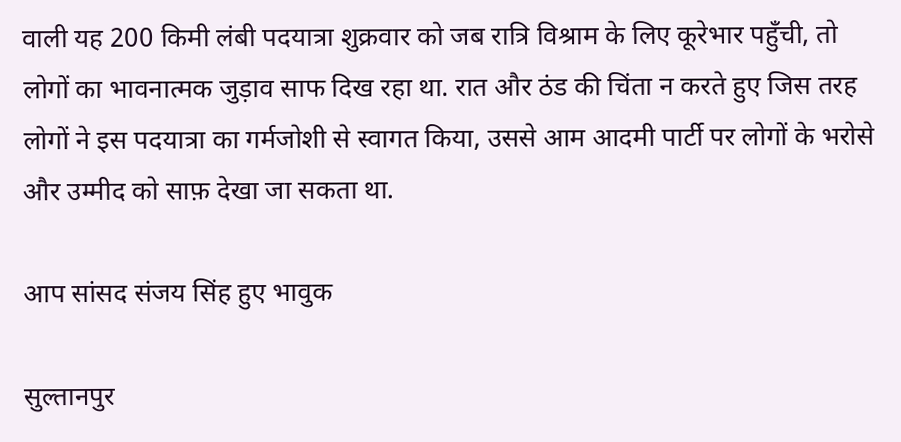वाली यह 200 किमी लंबी पदयात्रा शुक्रवार को जब रात्रि विश्राम के लिए कूरेभार पहुँची, तो लोगों का भावनात्मक जुड़ाव साफ दिख रहा था. रात और ठंड की चिंता न करते हुए जिस तरह लोगों ने इस पदयात्रा का गर्मजोशी से स्वागत किया, उससे आम आदमी पार्टी पर लोगों के भरोसे और उम्मीद को साफ़ देखा जा सकता था.

आप सांसद संजय सिंह हुए भावुक

सुल्तानपुर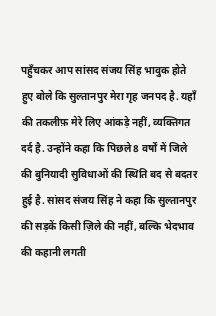पहुँचकर आप सांसद संजय सिंह भावुक होते हुए बोले कि सुल्तानपुर मेरा गृह जनपद है. यहाँ की तकलीफ़ मेरे लिए आंकड़े नहीं, व्यक्तिगत दर्द है. उन्होंने कहा कि पिछले 8 वर्षों में जिले की बुनियादी सुविधाओं की स्थिति बद से बदतर हुई है. सांसद संजय सिंह ने कहा कि सुल्तानपुर की सड़कें किसी ज़िले की नहीं, बल्कि भेदभाव की कहानी लगती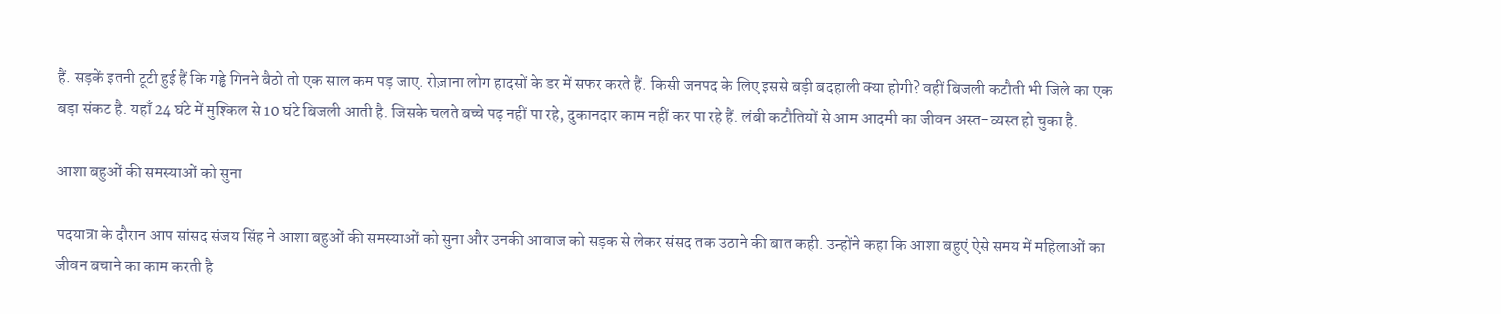हैं. सड़कें इतनी टूटी हुई हैं कि गड्ढे गिनने बैठो तो एक साल कम पड़ जाए. रोज़ाना लोग हादसों के डर में सफर करते हैं. किसी जनपद के लिए इससे बड़ी बदहाली क्या होगी? वहीं बिजली कटौती भी जिले का एक बड़ा संकट है. यहाँ 24 घंटे में मुश्किल से 10 घंटे बिजली आती है. जिसके चलते बच्चे पढ़ नहीं पा रहे, दुकानदार काम नहीं कर पा रहे हैं. लंबी कटौतियों से आम आदमी का जीवन अस्त-व्यस्त हो चुका है.

आशा बहुओं की समस्याओं को सुना

पदयात्रा के दौरान आप सांसद संजय सिंह ने आशा बहुओं की समस्याओं को सुना और उनकी आवाज को सड़क से लेकर संसद तक उठाने की बात कही. उन्होंने कहा कि आशा बहुएं ऐसे समय में महिलाओं का जीवन बचाने का काम करती है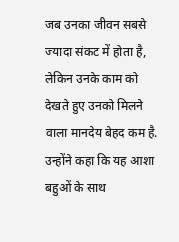जब उनका जीवन सबसे ज्यादा संकट में होता है, लेकिन उनके काम को देखते हुए उनको मिलने वाला मानदेय बेहद कम है. उन्होंने कहा कि यह आशा बहुओं के साथ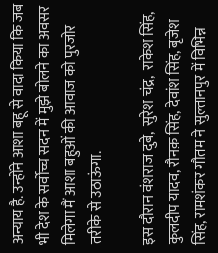अन्याय है. उन्होंने आशा बहू से वादा किया कि जब भी देश के सर्वोच्च सदन में मुझे बोलने का अवसर मिलेगा मैं आशा बहुओं की आवाज को पुरजोर तरीके से उठाऊंगा.

इस दौरान वंशराज दुबे,  सुरेश चंद्र,  राकेश सिंह, कुलदीप यादव, रौनक़ सिंह, देवांश सिंह, बृजेश सिंह, रामशंकर गौतम ने सुल्तानपुर में विभिन्न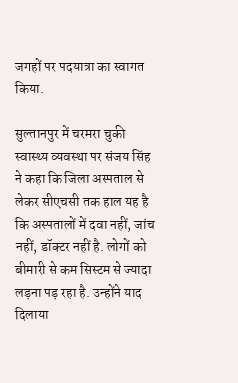जगहों पर पदयात्रा का स्वागत किया.

सुल्तानपुर में चरमरा चुकी स्वास्थ्य व्यवस्था पर संजय सिंह ने कहा कि जिला अस्पताल से लेकर सीएचसी तक हाल यह है कि अस्पतालों में दवा नहीं, जांच नहीं, डॉक्टर नहीं है. लोगों को बीमारी से कम सिस्टम से ज्यादा लड़ना पड़ रहा है. उन्होंने याद दिलाया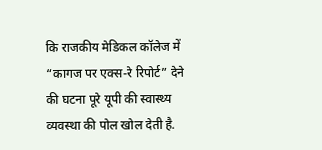कि राजकीय मेडिकल कॉलेज में “कागज पर एक्स-रे रिपोर्ट” देने की घटना पूरे यूपी की स्वास्थ्य व्यवस्था की पोल खोल देती है.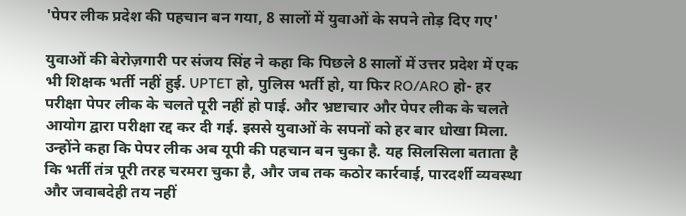'पेपर लीक प्रदेश की पहचान बन गया, 8 सालों में युवाओं के सपने तोड़ दिए गए'

युवाओं की बेरोज़गारी पर संजय सिंह ने कहा कि पिछले 8 सालों में उत्तर प्रदेश में एक भी शिक्षक भर्ती नहीं हुई. UPTET हो, पुलिस भर्ती हो, या फिर RO/ARO हो- हर परीक्षा पेपर लीक के चलते पूरी नहीं हो पाई. और भ्रष्टाचार और पेपर लीक के चलते आयोग द्वारा परीक्षा रद्द कर दी गई. इससे युवाओं के सपनों को हर बार धोखा मिला. उन्होंने कहा कि पेपर लीक अब यूपी की पहचान बन चुका है. यह सिलसिला बताता है कि भर्ती तंत्र पूरी तरह चरमरा चुका है, और जब तक कठोर कार्रवाई, पारदर्शी व्यवस्था और जवाबदेही तय नहीं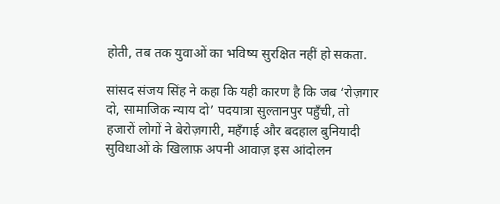होती, तब तक युवाओं का भविष्य सुरक्षित नहीं हो सकता.

सांसद संजय सिंह ने कहा कि यही कारण है कि जब ‘रोज़गार दो, सामाजिक न्याय दो’ पदयात्रा सुल्तानपुर पहुँची, तो हजारों लोगों ने बेरोज़गारी, महँगाई और बदहाल बुनियादी सुविधाओं के खिलाफ़ अपनी आवाज़ इस आंदोलन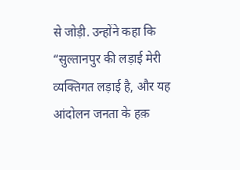से जोड़ी. उन्होंने कहा कि “सुल्तानपुर की लड़ाई मेरी व्यक्तिगत लड़ाई है, और यह आंदोलन जनता के हक़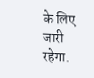के लिए जारी रहेगा.